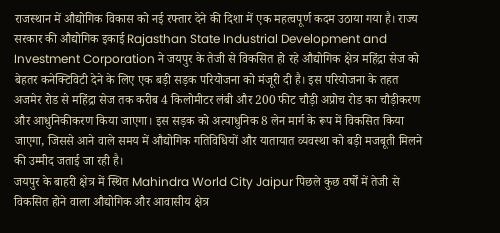राजस्थान में औद्योगिक विकास को नई रफ्तार देने की दिशा में एक महत्वपूर्ण कदम उठाया गया है। राज्य सरकार की औद्योगिक इकाई Rajasthan State Industrial Development and Investment Corporation ने जयपुर के तेजी से विकसित हो रहे औद्योगिक क्षेत्र महिंद्रा सेज को बेहतर कनेक्टिविटी देने के लिए एक बड़ी सड़क परियोजना को मंजूरी दी है। इस परियोजना के तहत अजमेर रोड से महिंद्रा सेज तक करीब 4 किलोमीटर लंबी और 200 फीट चौड़ी अप्रोच रोड का चौड़ीकरण और आधुनिकीकरण किया जाएगा। इस सड़क को अत्याधुनिक 8 लेन मार्ग के रूप में विकसित किया जाएगा, जिससे आने वाले समय में औद्योगिक गतिविधियों और यातायात व्यवस्था को बड़ी मजबूती मिलने की उम्मीद जताई जा रही है।
जयपुर के बाहरी क्षेत्र में स्थित Mahindra World City Jaipur पिछले कुछ वर्षों में तेजी से विकसित होने वाला औद्योगिक और आवासीय क्षेत्र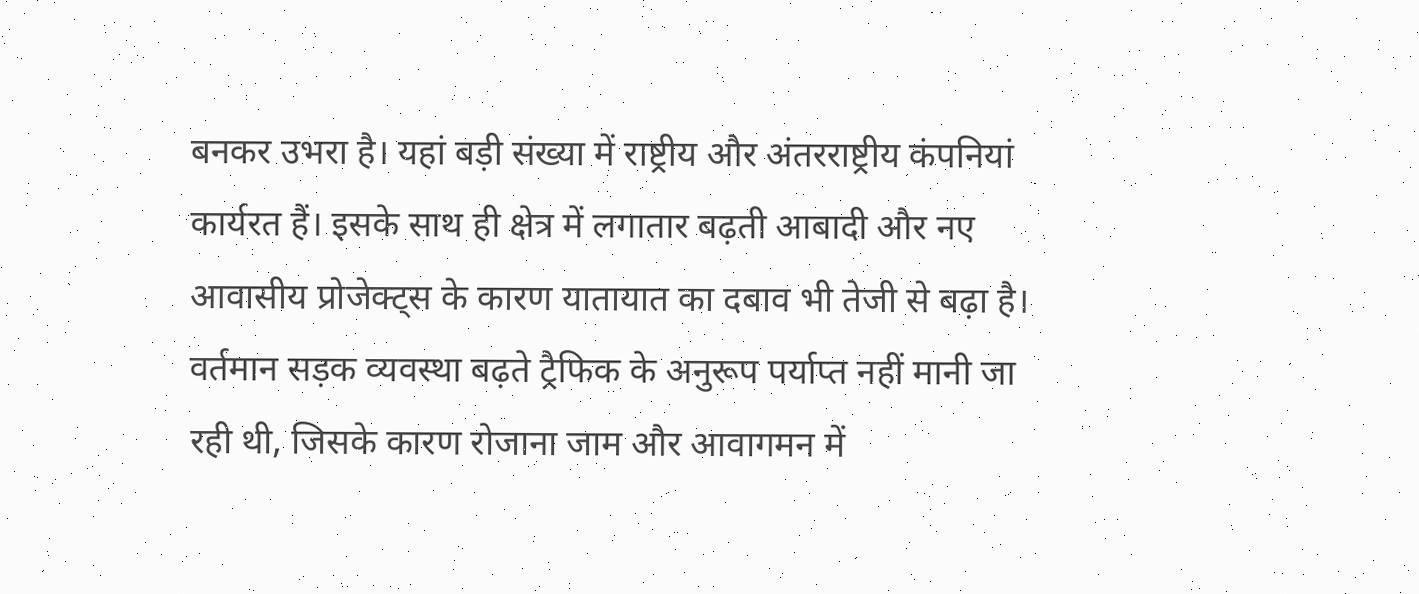बनकर उभरा है। यहां बड़ी संख्या में राष्ट्रीय और अंतरराष्ट्रीय कंपनियां कार्यरत हैं। इसके साथ ही क्षेत्र में लगातार बढ़ती आबादी और नए आवासीय प्रोजेक्ट्स के कारण यातायात का दबाव भी तेजी से बढ़ा है। वर्तमान सड़क व्यवस्था बढ़ते ट्रैफिक के अनुरूप पर्याप्त नहीं मानी जा रही थी, जिसके कारण रोजाना जाम और आवागमन में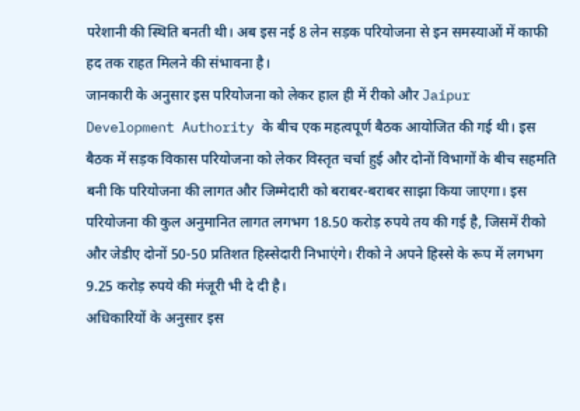परेशानी की स्थिति बनती थी। अब इस नई 8 लेन सड़क परियोजना से इन समस्याओं में काफी हद तक राहत मिलने की संभावना है।
जानकारी के अनुसार इस परियोजना को लेकर हाल ही में रीको और Jaipur Development Authority के बीच एक महत्वपूर्ण बैठक आयोजित की गई थी। इस बैठक में सड़क विकास परियोजना को लेकर विस्तृत चर्चा हुई और दोनों विभागों के बीच सहमति बनी कि परियोजना की लागत और जिम्मेदारी को बराबर-बराबर साझा किया जाएगा। इस परियोजना की कुल अनुमानित लागत लगभग 18.50 करोड़ रुपये तय की गई है, जिसमें रीको और जेडीए दोनों 50-50 प्रतिशत हिस्सेदारी निभाएंगे। रीको ने अपने हिस्से के रूप में लगभग 9.25 करोड़ रुपये की मंजूरी भी दे दी है।
अधिकारियों के अनुसार इस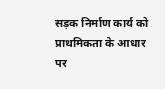सड़क निर्माण कार्य को प्राथमिकता के आधार पर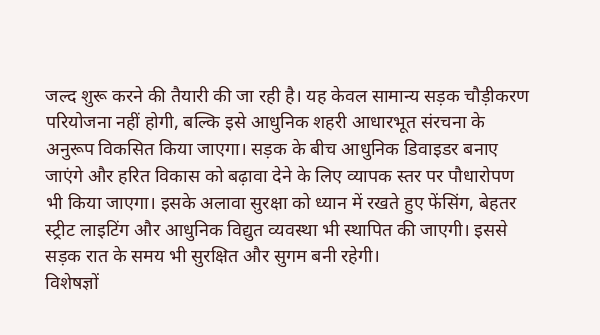जल्द शुरू करने की तैयारी की जा रही है। यह केवल सामान्य सड़क चौड़ीकरण परियोजना नहीं होगी, बल्कि इसे आधुनिक शहरी आधारभूत संरचना के अनुरूप विकसित किया जाएगा। सड़क के बीच आधुनिक डिवाइडर बनाए जाएंगे और हरित विकास को बढ़ावा देने के लिए व्यापक स्तर पर पौधारोपण भी किया जाएगा। इसके अलावा सुरक्षा को ध्यान में रखते हुए फेंसिंग, बेहतर स्ट्रीट लाइटिंग और आधुनिक विद्युत व्यवस्था भी स्थापित की जाएगी। इससे सड़क रात के समय भी सुरक्षित और सुगम बनी रहेगी।
विशेषज्ञों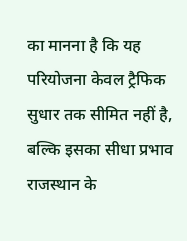का मानना है कि यह परियोजना केवल ट्रैफिक सुधार तक सीमित नहीं है, बल्कि इसका सीधा प्रभाव राजस्थान के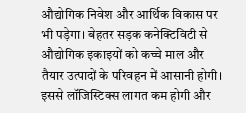औद्योगिक निवेश और आर्थिक विकास पर भी पड़ेगा। बेहतर सड़क कनेक्टिविटी से औद्योगिक इकाइयों को कच्चे माल और तैयार उत्पादों के परिवहन में आसानी होगी। इससे लॉजिस्टिक्स लागत कम होगी और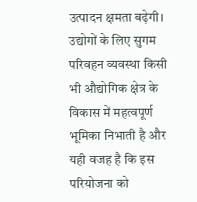उत्पादन क्षमता बढ़ेगी। उद्योगों के लिए सुगम परिवहन व्यवस्था किसी भी औद्योगिक क्षेत्र के विकास में महत्वपूर्ण भूमिका निभाती है और यही वजह है कि इस परियोजना को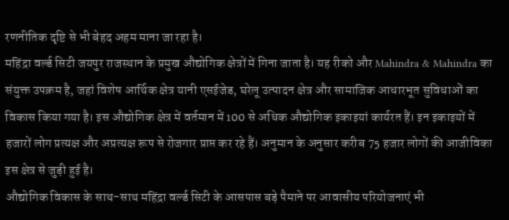रणनीतिक दृष्टि से भी बेहद अहम माना जा रहा है।
महिंद्रा वर्ल्ड सिटी जयपुर राजस्थान के प्रमुख औद्योगिक क्षेत्रों में गिना जाता है। यह रीको और Mahindra & Mahindra का संयुक्त उपक्रम है, जहां विशेष आर्थिक क्षेत्र यानी एसईजेड, घरेलू उत्पादन क्षेत्र और सामाजिक आधारभूत सुविधाओं का विकास किया गया है। इस औद्योगिक क्षेत्र में वर्तमान में 100 से अधिक औद्योगिक इकाइयां कार्यरत हैं। इन इकाइयों में हजारों लोग प्रत्यक्ष और अप्रत्यक्ष रूप से रोजगार प्राप्त कर रहे हैं। अनुमान के अनुसार करीब 75 हजार लोगों की आजीविका इस क्षेत्र से जुड़ी हुई है।
औद्योगिक विकास के साथ-साथ महिंद्रा वर्ल्ड सिटी के आसपास बड़े पैमाने पर आवासीय परियोजनाएं भी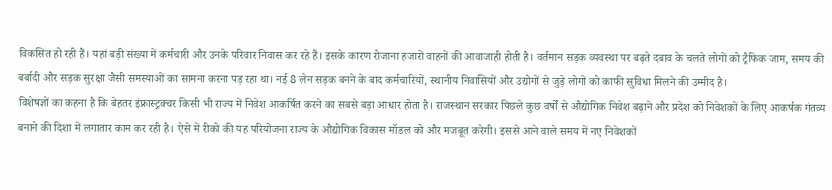विकसित हो रही हैं। यहां बड़ी संख्या में कर्मचारी और उनके परिवार निवास कर रहे हैं। इसके कारण रोजाना हजारों वाहनों की आवाजाही होती है। वर्तमान सड़क व्यवस्था पर बढ़ते दबाव के चलते लोगों को ट्रैफिक जाम, समय की बर्बादी और सड़क सुरक्षा जैसी समस्याओं का सामना करना पड़ रहा था। नई 8 लेन सड़क बनने के बाद कर्मचारियों, स्थानीय निवासियों और उद्योगों से जुड़े लोगों को काफी सुविधा मिलने की उम्मीद है।
विशेषज्ञों का कहना है कि बेहतर इंफ्रास्ट्रक्चर किसी भी राज्य में निवेश आकर्षित करने का सबसे बड़ा आधार होता है। राजस्थान सरकार पिछले कुछ वर्षों से औद्योगिक निवेश बढ़ाने और प्रदेश को निवेशकों के लिए आकर्षक गंतव्य बनाने की दिशा में लगातार काम कर रही है। ऐसे में रीको की यह परियोजना राज्य के औद्योगिक विकास मॉडल को और मजबूत करेगी। इससे आने वाले समय में नए निवेशकों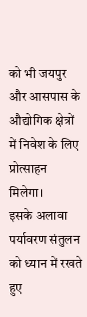को भी जयपुर और आसपास के औद्योगिक क्षेत्रों में निवेश के लिए प्रोत्साहन मिलेगा।
इसके अलावा पर्यावरण संतुलन को ध्यान में रखते हुए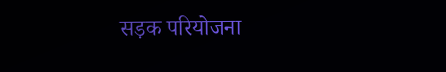सड़क परियोजना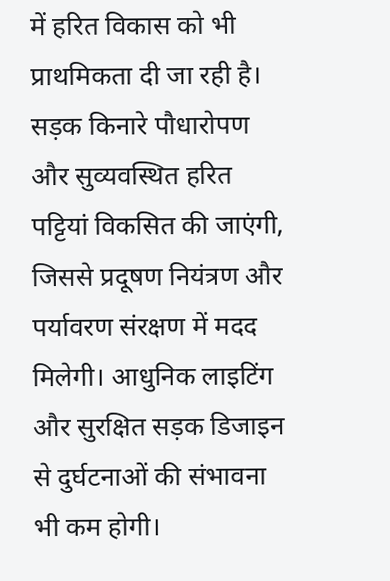में हरित विकास को भी प्राथमिकता दी जा रही है। सड़क किनारे पौधारोपण और सुव्यवस्थित हरित पट्टियां विकसित की जाएंगी, जिससे प्रदूषण नियंत्रण और पर्यावरण संरक्षण में मदद मिलेगी। आधुनिक लाइटिंग और सुरक्षित सड़क डिजाइन से दुर्घटनाओं की संभावना भी कम होगी।